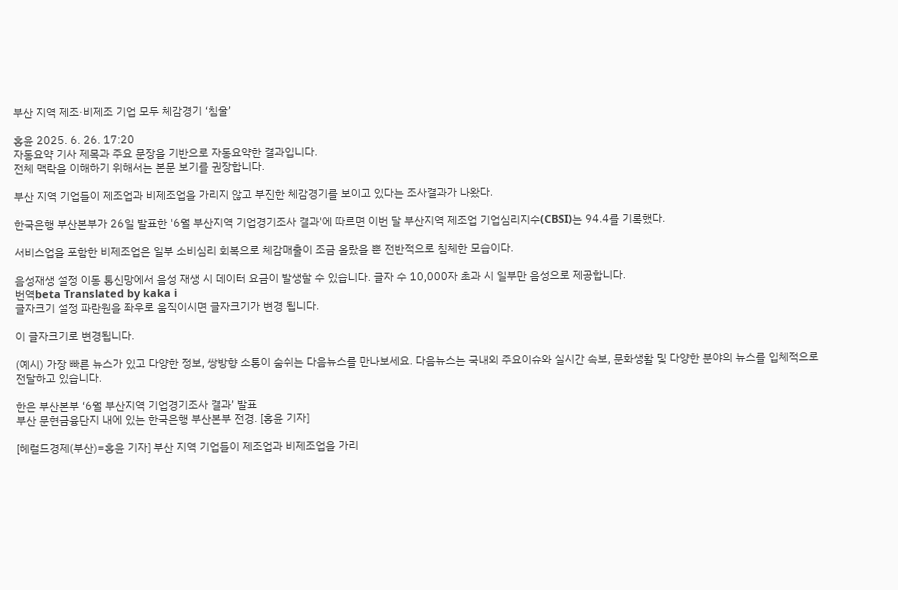부산 지역 제조·비제조 기업 모두 체감경기 ‘침울’

홍윤 2025. 6. 26. 17:20
자동요약 기사 제목과 주요 문장을 기반으로 자동요약한 결과입니다.
전체 맥락을 이해하기 위해서는 본문 보기를 권장합니다.

부산 지역 기업들이 제조업과 비제조업을 가리지 않고 부진한 체감경기를 보이고 있다는 조사결과가 나왔다.

한국은행 부산본부가 26일 발표한 '6월 부산지역 기업경기조사 결과'에 따르면 이번 달 부산지역 제조업 기업심리지수(CBSI)는 94.4를 기록했다.

서비스업을 포함한 비제조업은 일부 소비심리 회복으로 체감매출이 조금 올랐을 뿐 전반적으로 침체한 모습이다.

음성재생 설정 이동 통신망에서 음성 재생 시 데이터 요금이 발생할 수 있습니다. 글자 수 10,000자 초과 시 일부만 음성으로 제공합니다.
번역beta Translated by kaka i
글자크기 설정 파란원을 좌우로 움직이시면 글자크기가 변경 됩니다.

이 글자크기로 변경됩니다.

(예시) 가장 빠른 뉴스가 있고 다양한 정보, 쌍방향 소통이 숨쉬는 다음뉴스를 만나보세요. 다음뉴스는 국내외 주요이슈와 실시간 속보, 문화생활 및 다양한 분야의 뉴스를 입체적으로 전달하고 있습니다.

한은 부산본부 ‘6월 부산지역 기업경기조사 결과’ 발표
부산 문현금융단지 내에 있는 한국은행 부산본부 전경. [홍윤 기자]

[헤럴드경제(부산)=홍윤 기자] 부산 지역 기업들이 제조업과 비제조업을 가리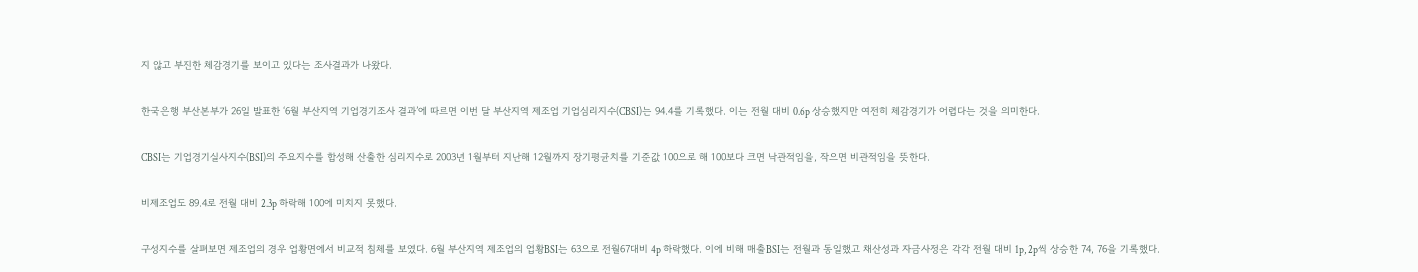지 않고 부진한 체감경기를 보이고 있다는 조사결과가 나왔다.

한국은행 부산본부가 26일 발표한 ‘6월 부산지역 기업경기조사 결과’에 따르면 이번 달 부산지역 제조업 기업심리지수(CBSI)는 94.4를 기록했다. 이는 전월 대비 0.6p 상승했지만 여전히 체감경기가 어렵다는 것을 의미한다.

CBSI는 기업경기실사지수(BSI)의 주요지수를 합성해 산출한 심리지수로 2003년 1월부터 지난해 12월까지 장기평균치를 기준값 100으로 해 100보다 크면 낙관적임을, 작으면 비관적임을 뜻한다.

비제조업도 89.4로 전월 대비 2.3p 하락해 100에 미치지 못했다.

구성지수를 살펴보면 제조업의 경우 업황면에서 비교적 침체를 보였다. 6월 부산지역 제조업의 업황BSI는 63으로 전월67대비 4p 하락했다. 이에 비해 매출BSI는 전월과 동일했고 채산성과 자금사정은 각각 전월 대비 1p, 2p씩 상승한 74, 76을 기록했다.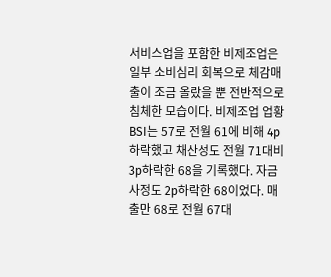서비스업을 포함한 비제조업은 일부 소비심리 회복으로 체감매출이 조금 올랐을 뿐 전반적으로 침체한 모습이다. 비제조업 업황BSI는 57로 전월 61에 비해 4p 하락했고 채산성도 전월 71대비 3p하락한 68을 기록했다. 자금사정도 2p하락한 68이었다. 매출만 68로 전월 67대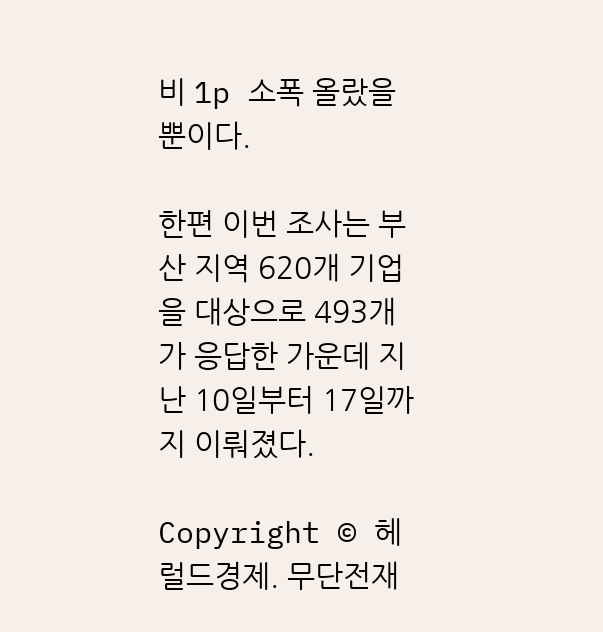비 1p 소폭 올랐을 뿐이다.

한편 이번 조사는 부산 지역 620개 기업을 대상으로 493개가 응답한 가운데 지난 10일부터 17일까지 이뤄졌다.

Copyright © 헤럴드경제. 무단전재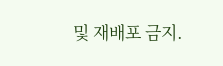및 재배포 금지.